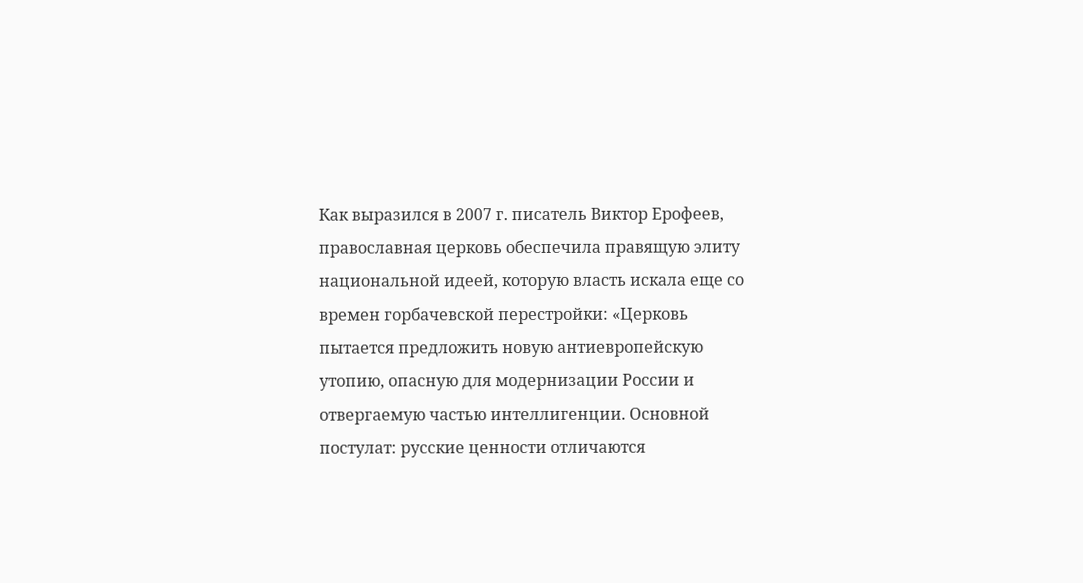Как выразился в 2007 г. писатель Виктор Ерофеев, православная церковь обеспечила правящую элиту национальной идеей, которую власть искала еще со времен горбачевской перестройки: «Церковь пытается предложить новую антиевропейскую утопию, опасную для модернизации России и отвергаемую частью интеллигенции. Основной постулат: русские ценности отличаются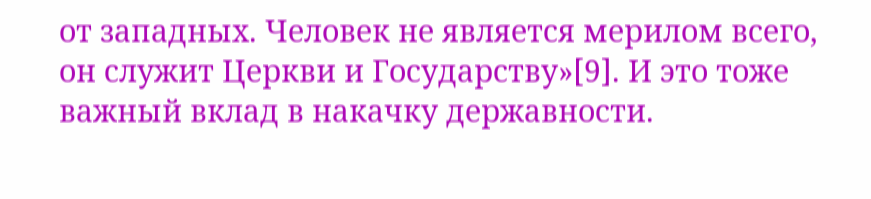от западных. Человек не является мерилом всего, он служит Церкви и Государству»[9]. И это тоже важный вклад в накачку державности.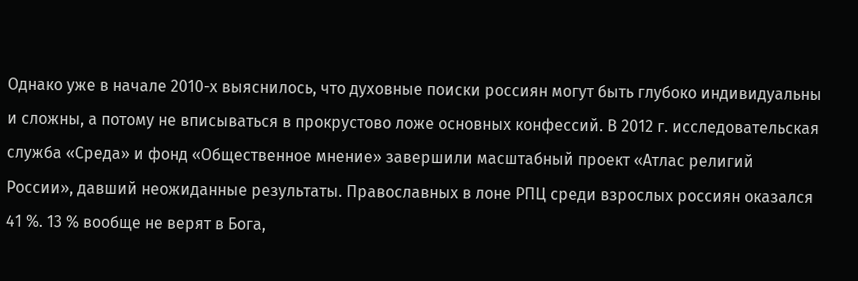Однако уже в начале 2010-х выяснилось, что духовные поиски россиян могут быть глубоко индивидуальны и сложны, а потому не вписываться в прокрустово ложе основных конфессий. В 2012 г. исследовательская служба «Среда» и фонд «Общественное мнение» завершили масштабный проект «Атлас религий России», давший неожиданные результаты. Православных в лоне РПЦ среди взрослых россиян оказался 41 %. 13 % вообще не верят в Бога,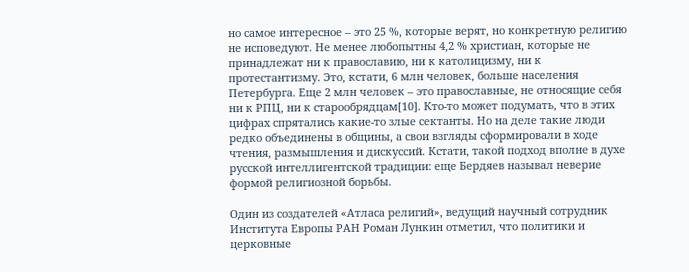но самое интересное – это 25 %, которые верят, но конкретную религию не исповедуют. Не менее любопытны 4,2 % христиан, которые не принадлежат ни к православию, ни к католицизму, ни к протестантизму. Это, кстати, 6 млн человек, больше населения Петербурга. Еще 2 млн человек – это православные, не относящие себя ни к РПЦ, ни к старообрядцам[10]. Кто-то может подумать, что в этих цифрах спрятались какие-то злые сектанты. Но на деле такие люди редко объединены в общины, а свои взгляды сформировали в ходе чтения, размышления и дискуссий. Кстати, такой подход вполне в духе русской интеллигентской традиции: еще Бердяев называл неверие формой религиозной борьбы.

Один из создателей «Атласа религий», ведущий научный сотрудник Института Европы РАН Роман Лункин отметил, что политики и церковные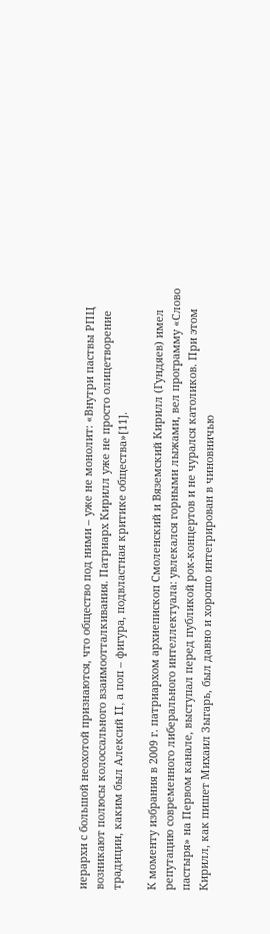иерархи с большой неохотой признаются, что общество под ними – уже не монолит: «Внутри паствы РПЦ возникают полюсы колоссального взаимоотталкивания. Патриарх Кирилл уже не просто олицетворение традиции, каким был Алексий II, а поп – фигура, подвластная критике общества»[11].

К моменту избрания в 2009 г. патриархом архиепископ Смоленский и Вяземский Кирилл (Гундяев) имел репутацию современного либерального интеллектуала: увлекался горными лыжами, вел программу «Слово пастыря» на Первом канале, выступал перед публикой рок-концертов и не чурался католиков. При этом Кирилл, как пишет Михаил Зыгарь, был давно и хорошо интегрирован в чиновничью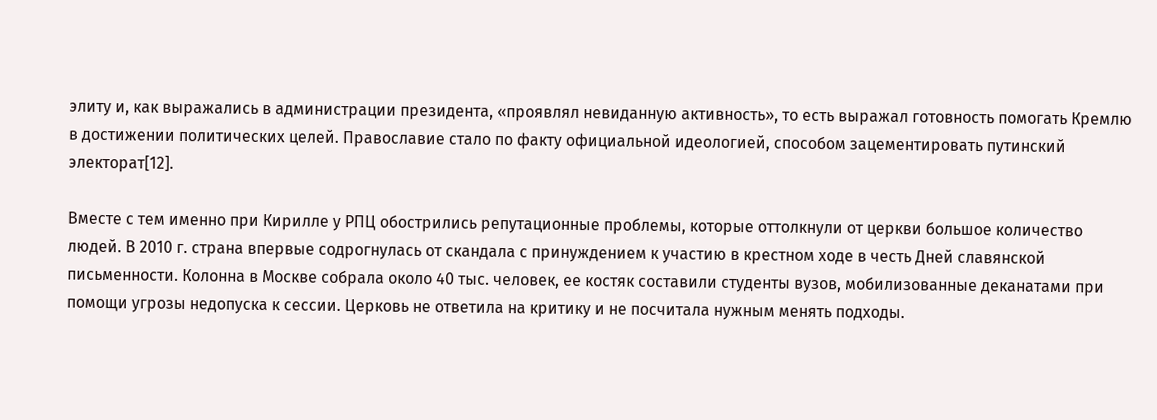элиту и, как выражались в администрации президента, «проявлял невиданную активность», то есть выражал готовность помогать Кремлю в достижении политических целей. Православие стало по факту официальной идеологией, способом зацементировать путинский электорат[12].

Вместе с тем именно при Кирилле у РПЦ обострились репутационные проблемы, которые оттолкнули от церкви большое количество людей. В 2010 г. страна впервые содрогнулась от скандала с принуждением к участию в крестном ходе в честь Дней славянской письменности. Колонна в Москве собрала около 40 тыс. человек, ее костяк составили студенты вузов, мобилизованные деканатами при помощи угрозы недопуска к сессии. Церковь не ответила на критику и не посчитала нужным менять подходы.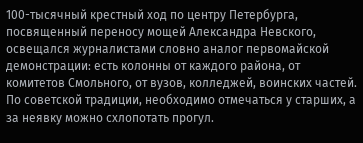100-тысячный крестный ход по центру Петербурга, посвященный переносу мощей Александра Невского, освещался журналистами словно аналог первомайской демонстрации: есть колонны от каждого района, от комитетов Смольного, от вузов, колледжей, воинских частей. По советской традиции, необходимо отмечаться у старших, а за неявку можно схлопотать прогул.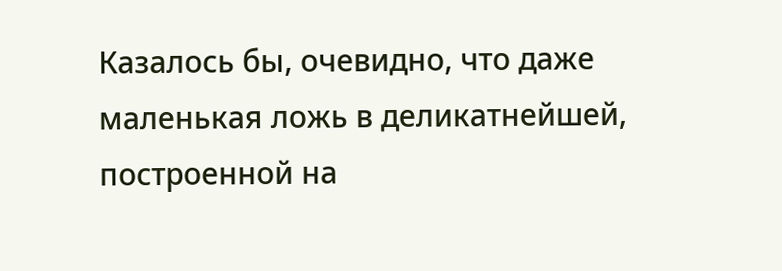Казалось бы, очевидно, что даже маленькая ложь в деликатнейшей, построенной на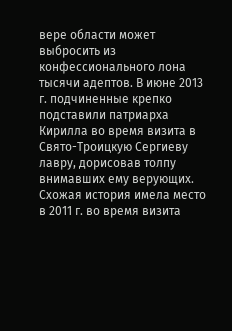вере области может выбросить из конфессионального лона тысячи адептов. В июне 2013 г. подчиненные крепко подставили патриарха Кирилла во время визита в Свято-Троицкую Сергиеву лавру, дорисовав толпу внимавших ему верующих. Схожая история имела место в 2011 г. во время визита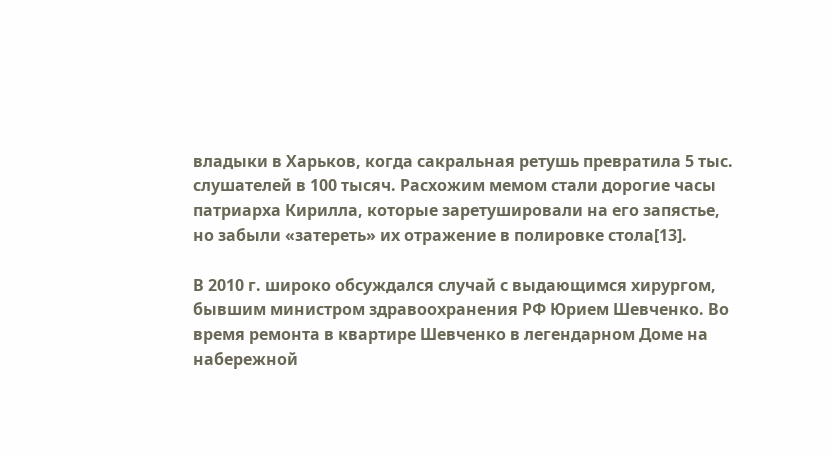владыки в Харьков, когда сакральная ретушь превратила 5 тыс. слушателей в 100 тысяч. Расхожим мемом стали дорогие часы патриарха Кирилла, которые заретушировали на его запястье, но забыли «затереть» их отражение в полировке стола[13].

В 2010 г. широко обсуждался случай с выдающимся хирургом, бывшим министром здравоохранения РФ Юрием Шевченко. Во время ремонта в квартире Шевченко в легендарном Доме на набережной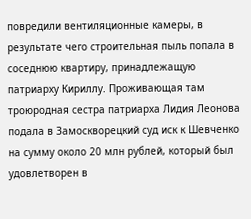повредили вентиляционные камеры, в результате чего строительная пыль попала в соседнюю квартиру, принадлежащую патриарху Кириллу. Проживающая там троюродная сестра патриарха Лидия Леонова подала в Замоскворецкий суд иск к Шевченко на сумму около 20 млн рублей, который был удовлетворен в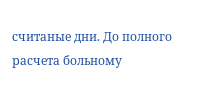считаные дни. До полного расчета больному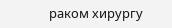раком хирургу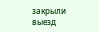закрыли выезд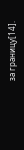за границу[14].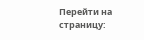Перейти на страницу: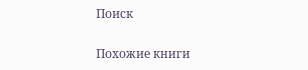Поиск

Похожие книги